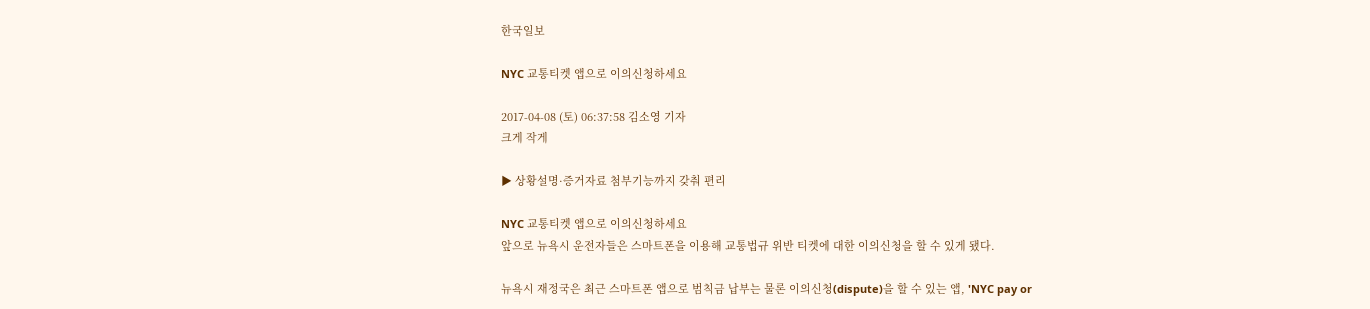한국일보

NYC 교통티켓 앱으로 이의신청하세요

2017-04-08 (토) 06:37:58 김소영 기자
크게 작게

▶ 상황설명·증거자료 첨부기능까지 갖춰 편리

NYC 교통티켓 앱으로 이의신청하세요
앞으로 뉴욕시 운전자들은 스마트폰을 이용해 교통법규 위반 티켓에 대한 이의신청을 할 수 있게 됐다.

뉴욕시 재정국은 최근 스마트폰 앱으로 범칙금 납부는 물론 이의신청(dispute)을 할 수 있는 앱, 'NYC pay or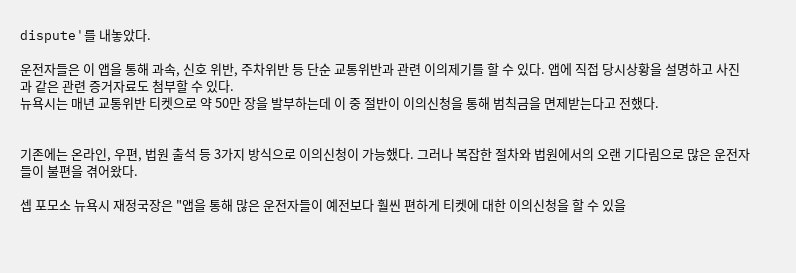dispute'를 내놓았다.

운전자들은 이 앱을 통해 과속, 신호 위반, 주차위반 등 단순 교통위반과 관련 이의제기를 할 수 있다. 앱에 직접 당시상황을 설명하고 사진과 같은 관련 증거자료도 첨부할 수 있다.
뉴욕시는 매년 교통위반 티켓으로 약 50만 장을 발부하는데 이 중 절반이 이의신청을 통해 범칙금을 면제받는다고 전했다.


기존에는 온라인, 우편, 법원 출석 등 3가지 방식으로 이의신청이 가능했다. 그러나 복잡한 절차와 법원에서의 오랜 기다림으로 많은 운전자들이 불편을 겪어왔다.

셉 포모소 뉴욕시 재정국장은 "앱을 통해 많은 운전자들이 예전보다 훨씬 편하게 티켓에 대한 이의신청을 할 수 있을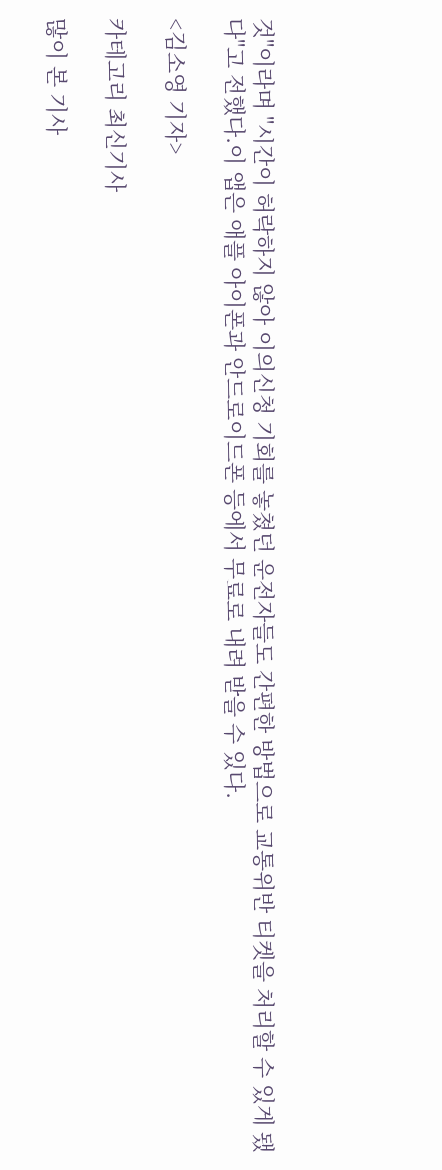것"이라며 "시간이 허락하지 않아 이의신청 기회를 놓쳤던 운전자들도 간편한 방법으로 교통위반 티켓을 처리할 수 있게 됐다"고 전했다.이 앱은 애플 아이폰과 안드로이드폰 등에서 무료로 내려 받을 수 있다.

<김소영 기자>

카테고리 최신기사

많이 본 기사